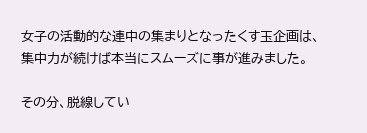女子の活動的な連中の集まりとなったくす玉企画は、集中力が続けば本当にスムーズに事が進みました。

その分、脱線してい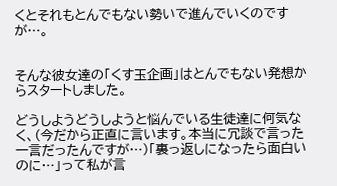くとそれもとんでもない勢いで進んでいくのですが…。


そんな彼女達の「くす玉企画」はとんでもない発想からスタートしました。

どうしようどうしようと悩んでいる生徒達に何気なく、(今だから正直に言います。本当に冗談で言った一言だったんですが…)「裏っ返しになったら面白いのに…」って私が言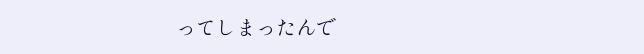ってしまったんで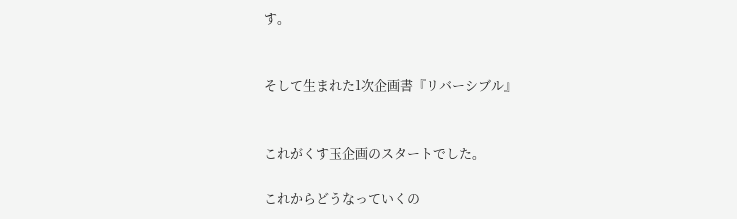す。


そして生まれた1次企画書『リバーシブル』


これがくす玉企画のスタートでした。

これからどうなっていくの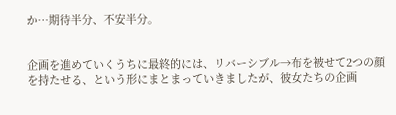か…期待半分、不安半分。


企画を進めていくうちに最終的には、リバーシブル→布を被せて2つの顔を持たせる、という形にまとまっていきましたが、彼女たちの企画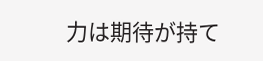力は期待が持て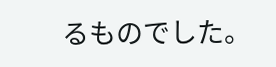るものでした。